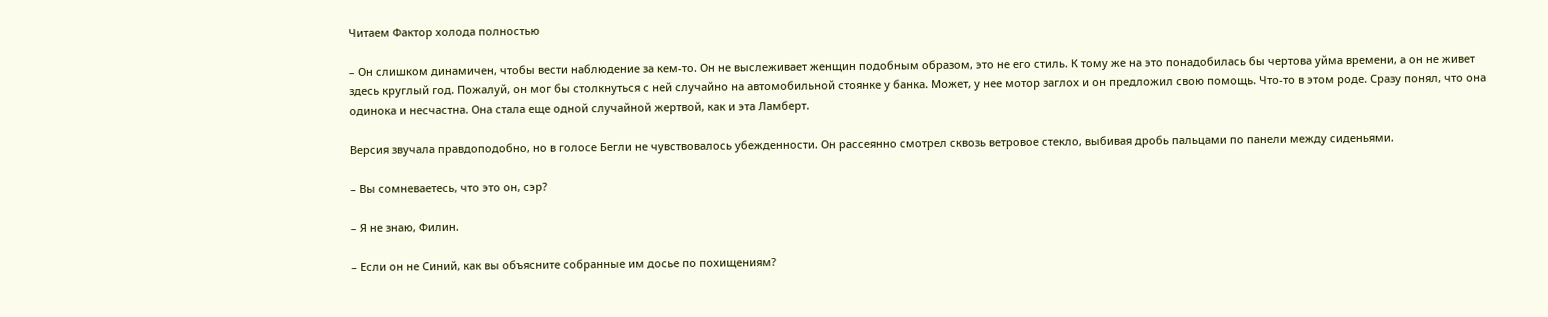Читаем Фактор холода полностью

– Он слишком динамичен, чтобы вести наблюдение за кем-то. Он не выслеживает женщин подобным образом, это не его стиль. К тому же на это понадобилась бы чертова уйма времени, а он не живет здесь круглый год. Пожалуй, он мог бы столкнуться с ней случайно на автомобильной стоянке у банка. Может, у нее мотор заглох и он предложил свою помощь. Что-то в этом роде. Сразу понял, что она одинока и несчастна. Она стала еще одной случайной жертвой, как и эта Ламберт.

Версия звучала правдоподобно, но в голосе Бегли не чувствовалось убежденности. Он рассеянно смотрел сквозь ветровое стекло, выбивая дробь пальцами по панели между сиденьями.

– Вы сомневаетесь, что это он, сэр?

– Я не знаю, Филин.

– Если он не Синий, как вы объясните собранные им досье по похищениям?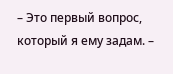– Это первый вопрос, который я ему задам. –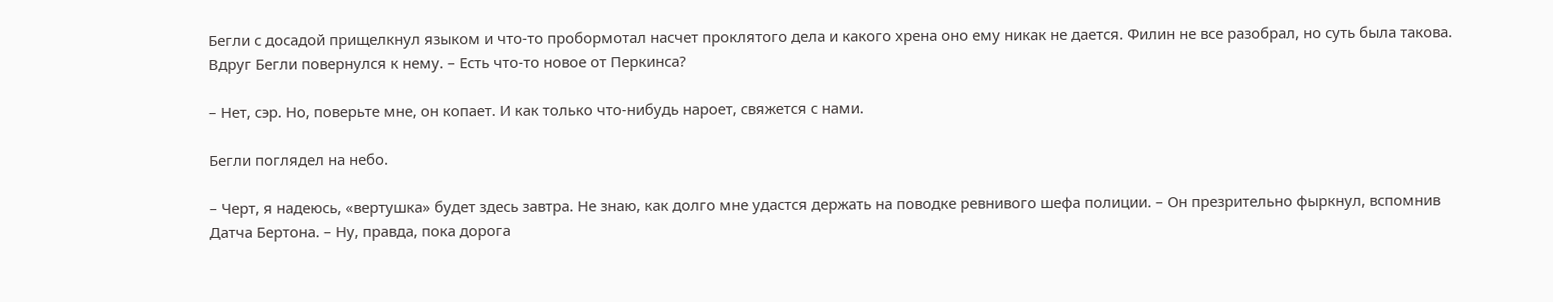Бегли с досадой прищелкнул языком и что-то пробормотал насчет проклятого дела и какого хрена оно ему никак не дается. Филин не все разобрал, но суть была такова. Вдруг Бегли повернулся к нему. – Есть что-то новое от Перкинса?

– Нет, сэр. Но, поверьте мне, он копает. И как только что-нибудь нароет, свяжется с нами.

Бегли поглядел на небо.

– Черт, я надеюсь, «вертушка» будет здесь завтра. Не знаю, как долго мне удастся держать на поводке ревнивого шефа полиции. – Он презрительно фыркнул, вспомнив Датча Бертона. – Ну, правда, пока дорога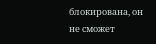блокирована, он не сможет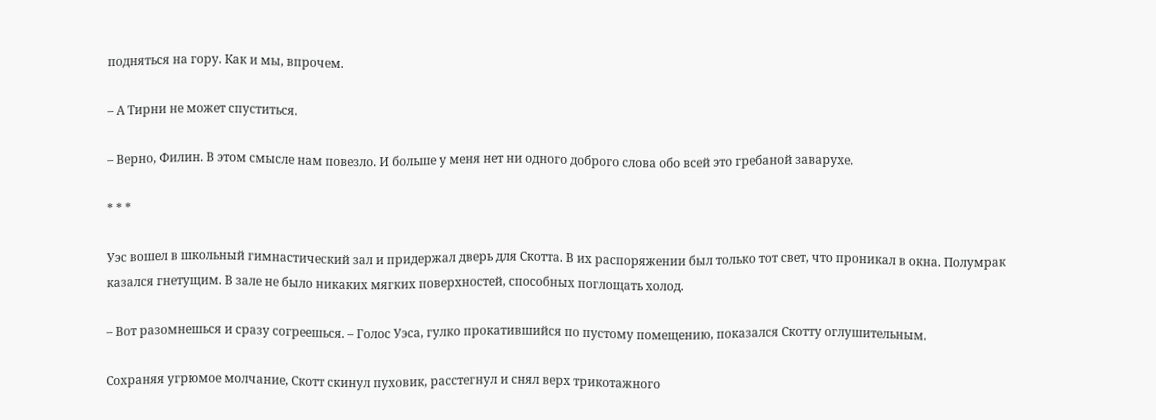подняться на гору. Как и мы, впрочем.

– А Тирни не может спуститься.

– Верно, Филин. В этом смысле нам повезло. И больше у меня нет ни одного доброго слова обо всей это гребаной заварухе.

* * *

Уэс вошел в школьный гимнастический зал и придержал дверь для Скотта. В их распоряжении был только тот свет, что проникал в окна. Полумрак казался гнетущим. В зале не было никаких мягких поверхностей, способных поглощать холод.

– Вот разомнешься и сразу согреешься. – Голос Уэса, гулко прокатившийся по пустому помещению, показался Скотту оглушительным.

Сохраняя угрюмое молчание, Скотт скинул пуховик, расстегнул и снял верх трикотажного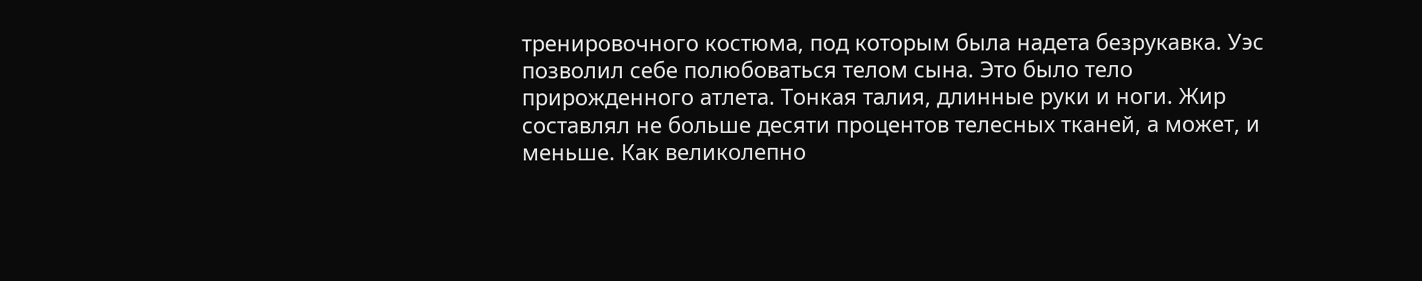тренировочного костюма, под которым была надета безрукавка. Уэс позволил себе полюбоваться телом сына. Это было тело прирожденного атлета. Тонкая талия, длинные руки и ноги. Жир составлял не больше десяти процентов телесных тканей, а может, и меньше. Как великолепно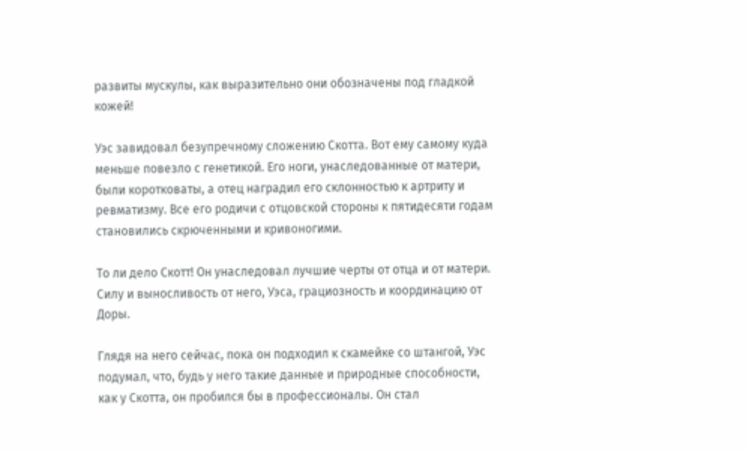развиты мускулы, как выразительно они обозначены под гладкой кожей!

Уэс завидовал безупречному сложению Скотта. Вот ему самому куда меньше повезло с генетикой. Его ноги, унаследованные от матери, были коротковаты, а отец наградил его склонностью к артриту и ревматизму. Все его родичи с отцовской стороны к пятидесяти годам становились скрюченными и кривоногими.

То ли дело Скотт! Он унаследовал лучшие черты от отца и от матери. Силу и выносливость от него, Уэса, грациозность и координацию от Доры.

Глядя на него сейчас, пока он подходил к скамейке со штангой, Уэс подумал, что, будь у него такие данные и природные способности, как у Скотта, он пробился бы в профессионалы. Он стал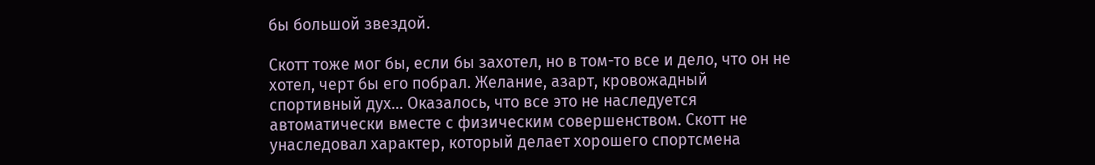бы большой звездой.

Скотт тоже мог бы, если бы захотел, но в том-то все и дело, что он не хотел, черт бы его побрал. Желание, азарт, кровожадный спортивный дух… Оказалось, что все это не наследуется автоматически вместе с физическим совершенством. Скотт не унаследовал характер, который делает хорошего спортсмена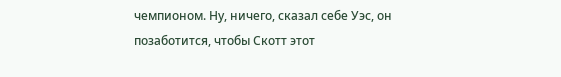чемпионом. Ну, ничего, сказал себе Уэс, он позаботится, чтобы Скотт этот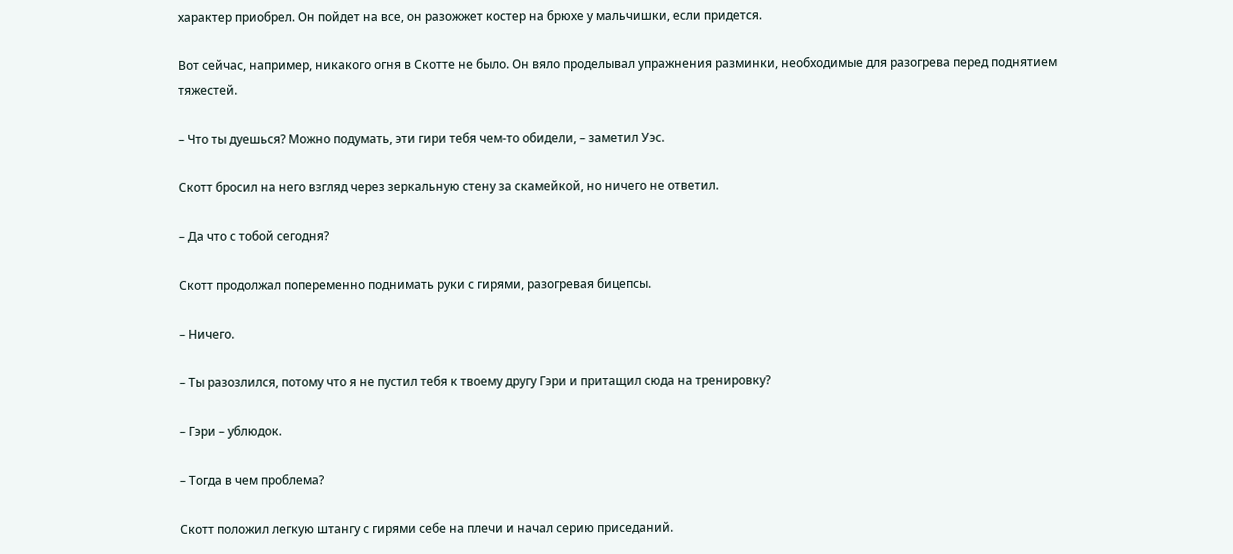характер приобрел. Он пойдет на все, он разожжет костер на брюхе у мальчишки, если придется.

Вот сейчас, например, никакого огня в Скотте не было. Он вяло проделывал упражнения разминки, необходимые для разогрева перед поднятием тяжестей.

– Что ты дуешься? Можно подумать, эти гири тебя чем-то обидели, – заметил Уэс.

Скотт бросил на него взгляд через зеркальную стену за скамейкой, но ничего не ответил.

– Да что с тобой сегодня?

Скотт продолжал попеременно поднимать руки с гирями, разогревая бицепсы.

– Ничего.

– Ты разозлился, потому что я не пустил тебя к твоему другу Гэри и притащил сюда на тренировку?

– Гэри – ублюдок.

– Тогда в чем проблема?

Скотт положил легкую штангу с гирями себе на плечи и начал серию приседаний.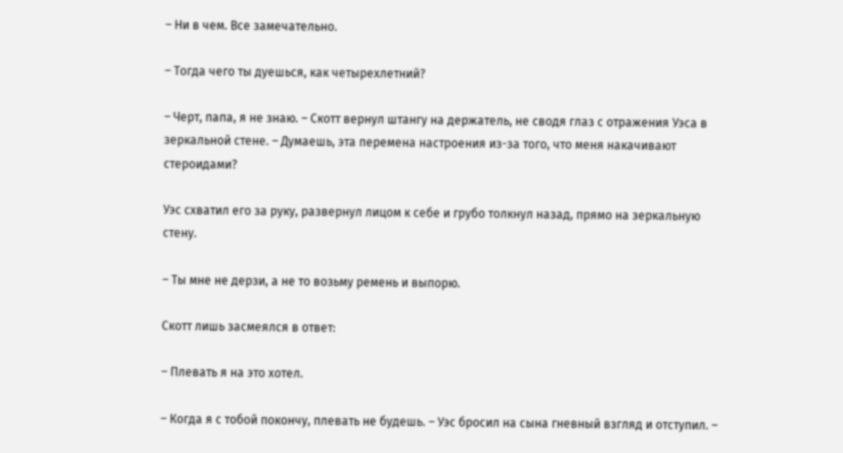– Ни в чем. Все замечательно.

– Тогда чего ты дуешься, как четырехлетний?

– Черт, папа, я не знаю. – Скотт вернул штангу на держатель, не сводя глаз с отражения Уэса в зеркальной стене. – Думаешь, эта перемена настроения из-за того, что меня накачивают стероидами?

Уэс схватил его за руку, развернул лицом к себе и грубо толкнул назад, прямо на зеркальную стену.

– Ты мне не дерзи, а не то возьму ремень и выпорю.

Скотт лишь засмеялся в ответ:

– Плевать я на это хотел.

– Когда я с тобой покончу, плевать не будешь. – Уэс бросил на сына гневный взгляд и отступил. –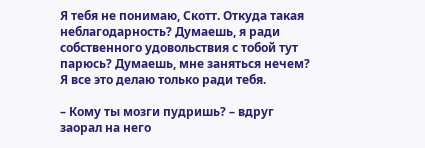Я тебя не понимаю, Скотт. Откуда такая неблагодарность? Думаешь, я ради собственного удовольствия с тобой тут парюсь? Думаешь, мне заняться нечем? Я все это делаю только ради тебя.

– Кому ты мозги пудришь? – вдруг заорал на него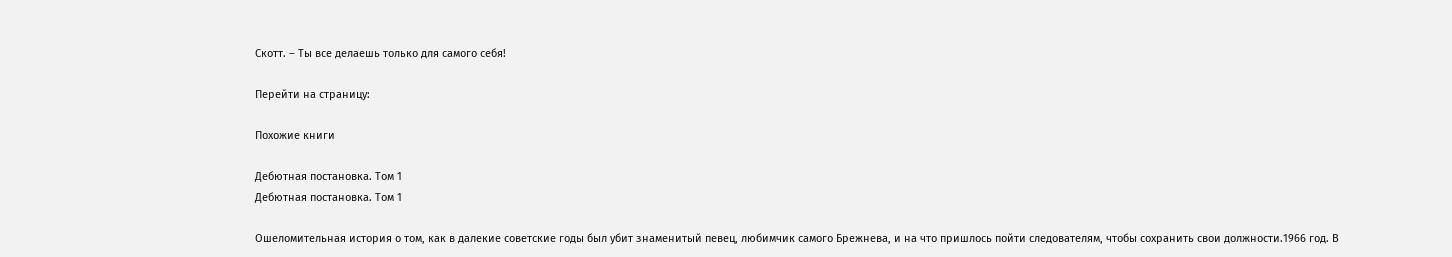Скотт. – Ты все делаешь только для самого себя!

Перейти на страницу:

Похожие книги

Дебютная постановка. Том 1
Дебютная постановка. Том 1

Ошеломительная история о том, как в далекие советские годы был убит знаменитый певец, любимчик самого Брежнева, и на что пришлось пойти следователям, чтобы сохранить свои должности.1966 год. В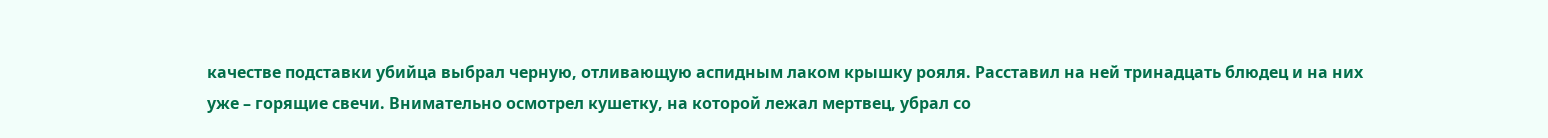качестве подставки убийца выбрал черную, отливающую аспидным лаком крышку рояля. Расставил на ней тринадцать блюдец и на них уже – горящие свечи. Внимательно осмотрел кушетку, на которой лежал мертвец, убрал со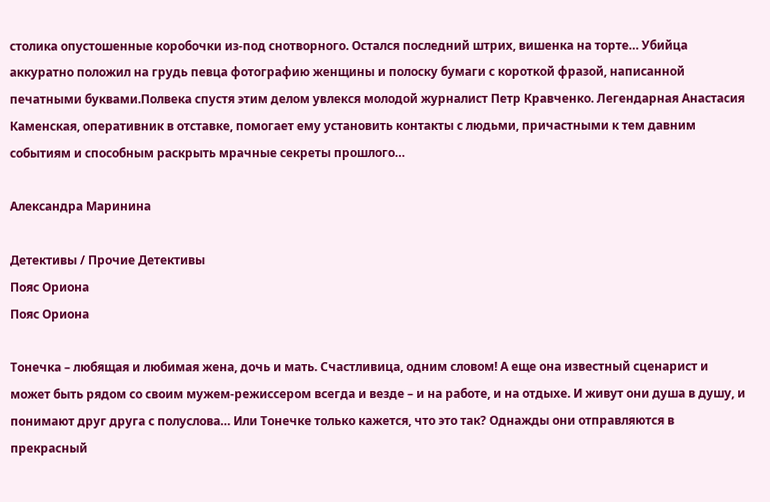столика опустошенные коробочки из-под снотворного. Остался последний штрих, вишенка на торте… Убийца аккуратно положил на грудь певца фотографию женщины и полоску бумаги с короткой фразой, написанной печатными буквами.Полвека спустя этим делом увлекся молодой журналист Петр Кравченко. Легендарная Анастасия Каменская, оперативник в отставке, помогает ему установить контакты с людьми, причастными к тем давним событиям и способным раскрыть мрачные секреты прошлого…

Александра Маринина

Детективы / Прочие Детективы
Пояс Ориона
Пояс Ориона

Тонечка – любящая и любимая жена, дочь и мать. Счастливица, одним словом! А еще она известный сценарист и может быть рядом со своим мужем-режиссером всегда и везде – и на работе, и на отдыхе. И живут они душа в душу, и понимают друг друга с полуслова… Или Тонечке только кажется, что это так? Однажды они отправляются в прекрасный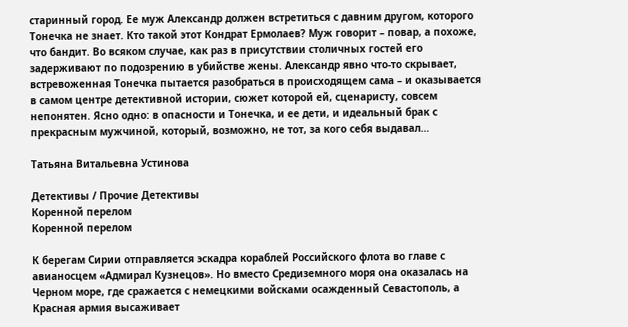старинный город. Ее муж Александр должен встретиться с давним другом, которого Тонечка не знает. Кто такой этот Кондрат Ермолаев? Муж говорит – повар, а похоже, что бандит. Во всяком случае, как раз в присутствии столичных гостей его задерживают по подозрению в убийстве жены. Александр явно что-то скрывает, встревоженная Тонечка пытается разобраться в происходящем сама – и оказывается в самом центре детективной истории, сюжет которой ей, сценаристу, совсем непонятен. Ясно одно: в опасности и Тонечка, и ее дети, и идеальный брак с прекрасным мужчиной, который, возможно, не тот, за кого себя выдавал…

Татьяна Витальевна Устинова

Детективы / Прочие Детективы
Коренной перелом
Коренной перелом

К берегам Сирии отправляется эскадра кораблей Российского флота во главе с авианосцем «Адмирал Кузнецов». Но вместо Средиземного моря она оказалась на Черном море, где сражается с немецкими войсками осажденный Севастополь, а Красная армия высаживает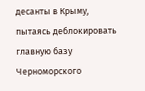десанты в Крыму, пытаясь деблокировать главную базу Черноморского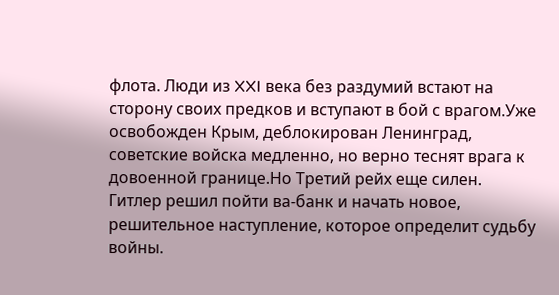флота. Люди из XXI века без раздумий встают на сторону своих предков и вступают в бой с врагом.Уже освобожден Крым, деблокирован Ленинград, советские войска медленно, но верно теснят врага к довоенной границе.Но Третий рейх еще силен. Гитлер решил пойти ва-банк и начать новое, решительное наступление, которое определит судьбу войны.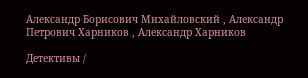Александр Борисович Михайловский , Александр Петрович Харников , Александр Харников

Детективы /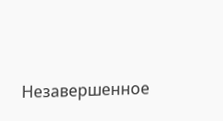Незавершенное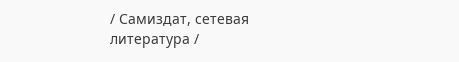/ Самиздат, сетевая литература /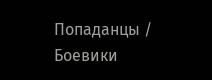Попаданцы / Боевики